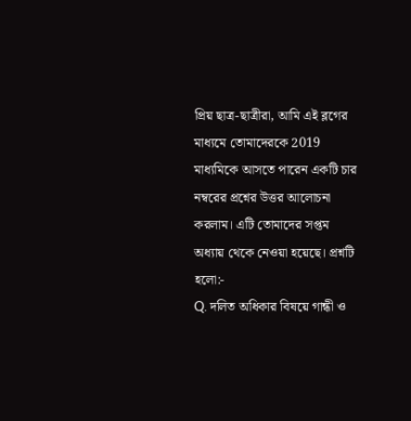প্রিয় ছাত্র-ছাত্রীরা, আমি এই ব্লগের মাধ্যমে তোমাদেরকে 2019 মাধ্যমিকে আসতে পারেন একটি চার নম্বরের প্রশ্নের উত্তর আলোচনা করলাম। এটি তোমাদের সপ্তম অধ্যায় থেকে নেওয়া হয়েছে। প্রশ্নটি হলো:-
Q. দলিত অধিকার বিষয়ে গান্ধী ও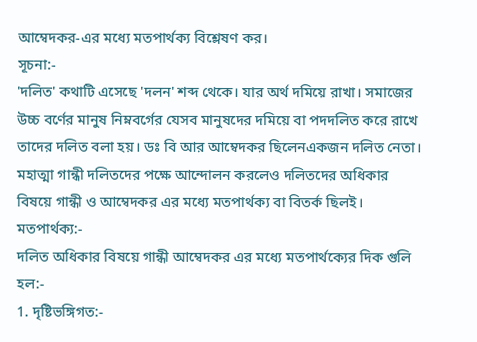আম্বেদকর-এর মধ্যে মতপার্থক্য বিশ্লেষণ কর।
সূচনা:-
'দলিত' কথাটি এসেছে 'দলন' শব্দ থেকে। যার অর্থ দমিয়ে রাখা। সমাজের উচ্চ বর্ণের মানুষ নিম্নবর্গের যেসব মানুষদের দমিয়ে বা পদদলিত করে রাখে তাদের দলিত বলা হয়। ডঃ বি আর আম্বেদকর ছিলেনএকজন দলিত নেতা। মহাত্মা গান্ধী দলিতদের পক্ষে আন্দোলন করলেও দলিতদের অধিকার বিষয়ে গান্ধী ও আম্বেদকর এর মধ্যে মতপার্থক্য বা বিতর্ক ছিলই।
মতপার্থক্য:-
দলিত অধিকার বিষয়ে গান্ধী আম্বেদকর এর মধ্যে মতপার্থক্যের দিক গুলি হল:-
1. দৃষ্টিভঙ্গিগত:-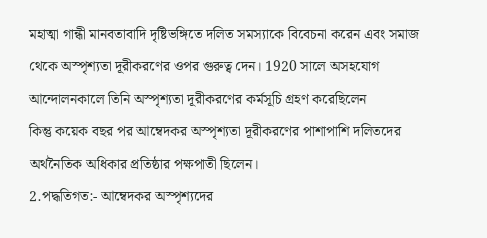মহাত্মা গান্ধী মানবতাবাদি দৃষ্টিভঙ্গিতে দলিত সমস্যাকে বিবেচনা করেন এবং সমাজ থেকে অস্পৃশ্যতা দূরীকরণের ওপর গুরুত্ব দেন। 1920 সালে অসহযোগ আন্দোলনকালে তিনি অস্পৃশ্যতা দূরীকরণের কর্মসূচি গ্রহণ করেছিলেন
কিন্তু কয়েক বছর পর আম্বেদকর অস্পৃশ্যতা দূরীকরণের পাশাপাশি দলিতদের অর্থনৈতিক অধিকার প্রতিষ্ঠার পক্ষপাতী ছিলেন।
2.পদ্ধতিগত:- আম্বেদকর অস্পৃশ্যদের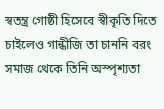স্বতন্ত্র গোষ্ঠী হিসেবে স্বীকৃতি দিতে চাইলেও গান্ধীজি তা চাননি বরং সমাজ থেকে তিনি অস্পৃশ্যতা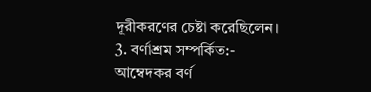দূরীকরণের চেষ্টা করেছিলেন।
3. বর্ণাশ্রম সম্পর্কিত:-
আম্বেদকর বর্ণ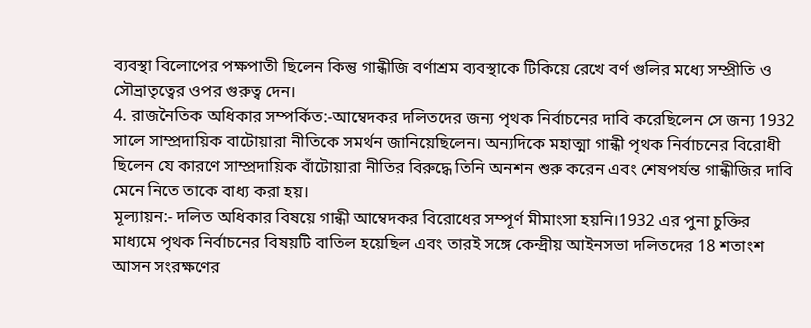ব্যবস্থা বিলোপের পক্ষপাতী ছিলেন কিন্তু গান্ধীজি বর্ণাশ্রম ব্যবস্থাকে টিকিয়ে রেখে বর্ণ গুলির মধ্যে সম্প্রীতি ও সৌভ্রাতৃত্বের ওপর গুরুত্ব দেন।
4. রাজনৈতিক অধিকার সম্পর্কিত:-আম্বেদকর দলিতদের জন্য পৃথক নির্বাচনের দাবি করেছিলেন সে জন্য 1932 সালে সাম্প্রদায়িক বাটোয়ারা নীতিকে সমর্থন জানিয়েছিলেন। অন্যদিকে মহাত্মা গান্ধী পৃথক নির্বাচনের বিরোধী ছিলেন যে কারণে সাম্প্রদায়িক বাঁটোয়ারা নীতির বিরুদ্ধে তিনি অনশন শুরু করেন এবং শেষপর্যন্ত গান্ধীজির দাবি মেনে নিতে তাকে বাধ্য করা হয়।
মূল্যায়ন:- দলিত অধিকার বিষয়ে গান্ধী আম্বেদকর বিরোধের সম্পূর্ণ মীমাংসা হয়নি।1932 এর পুনা চুক্তির মাধ্যমে পৃথক নির্বাচনের বিষয়টি বাতিল হয়েছিল এবং তারই সঙ্গে কেন্দ্রীয় আইনসভা দলিতদের 18 শতাংশ আসন সংরক্ষণের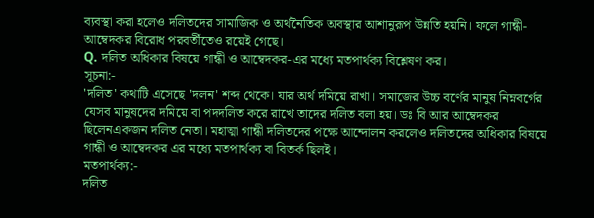ব্যবস্থা করা হলেও দলিতদের সামাজিক ও অর্থনৈতিক অবস্থার আশানুরূপ উন্নতি হয়নি। ফলে গান্ধী-আম্বেদকর বিরোধ পরবর্তীতেও রয়েই গেছে।
Q. দলিত অধিকার বিষয়ে গান্ধী ও আম্বেদকর-এর মধ্যে মতপার্থক্য বিশ্লেষণ কর।
সূচনা:-
'দলিত' কথাটি এসেছে 'দলন' শব্দ থেকে। যার অর্থ দমিয়ে রাখা। সমাজের উচ্চ বর্ণের মানুষ নিম্নবর্গের যেসব মানুষদের দমিয়ে বা পদদলিত করে রাখে তাদের দলিত বলা হয়। ডঃ বি আর আম্বেদকর ছিলেনএকজন দলিত নেতা। মহাত্মা গান্ধী দলিতদের পক্ষে আন্দোলন করলেও দলিতদের অধিকার বিষয়ে গান্ধী ও আম্বেদকর এর মধ্যে মতপার্থক্য বা বিতর্ক ছিলই।
মতপার্থক্য:-
দলিত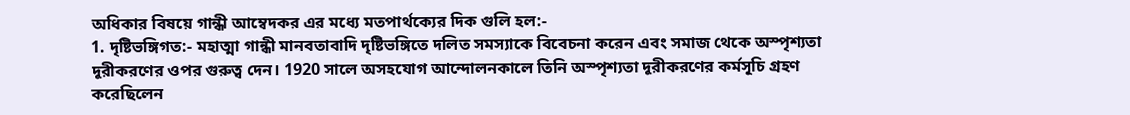অধিকার বিষয়ে গান্ধী আম্বেদকর এর মধ্যে মতপার্থক্যের দিক গুলি হল:-
1. দৃষ্টিভঙ্গিগত:- মহাত্মা গান্ধী মানবতাবাদি দৃষ্টিভঙ্গিতে দলিত সমস্যাকে বিবেচনা করেন এবং সমাজ থেকে অস্পৃশ্যতা দূরীকরণের ওপর গুরুত্ব দেন। 1920 সালে অসহযোগ আন্দোলনকালে তিনি অস্পৃশ্যতা দূরীকরণের কর্মসূচি গ্রহণ করেছিলেন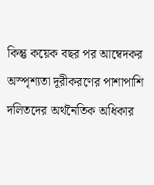কিন্তু কয়েক বছর পর আম্বেদকর অস্পৃশ্যতা দূরীকরণের পাশাপাশি দলিতদের অর্থনৈতিক অধিকার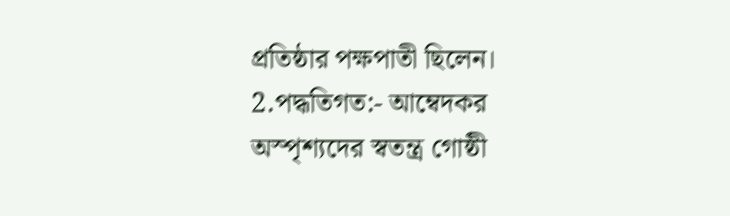প্রতিষ্ঠার পক্ষপাতী ছিলেন।
2.পদ্ধতিগত:- আম্বেদকর অস্পৃশ্যদের স্বতন্ত্র গোষ্ঠী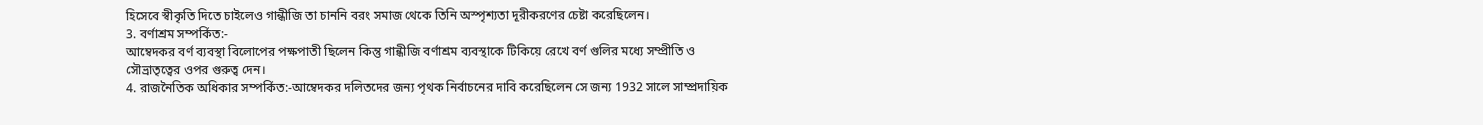হিসেবে স্বীকৃতি দিতে চাইলেও গান্ধীজি তা চাননি বরং সমাজ থেকে তিনি অস্পৃশ্যতা দূরীকরণের চেষ্টা করেছিলেন।
3. বর্ণাশ্রম সম্পর্কিত:-
আম্বেদকর বর্ণ ব্যবস্থা বিলোপের পক্ষপাতী ছিলেন কিন্তু গান্ধীজি বর্ণাশ্রম ব্যবস্থাকে টিকিয়ে রেখে বর্ণ গুলির মধ্যে সম্প্রীতি ও সৌভ্রাতৃত্বের ওপর গুরুত্ব দেন।
4. রাজনৈতিক অধিকার সম্পর্কিত:-আম্বেদকর দলিতদের জন্য পৃথক নির্বাচনের দাবি করেছিলেন সে জন্য 1932 সালে সাম্প্রদায়িক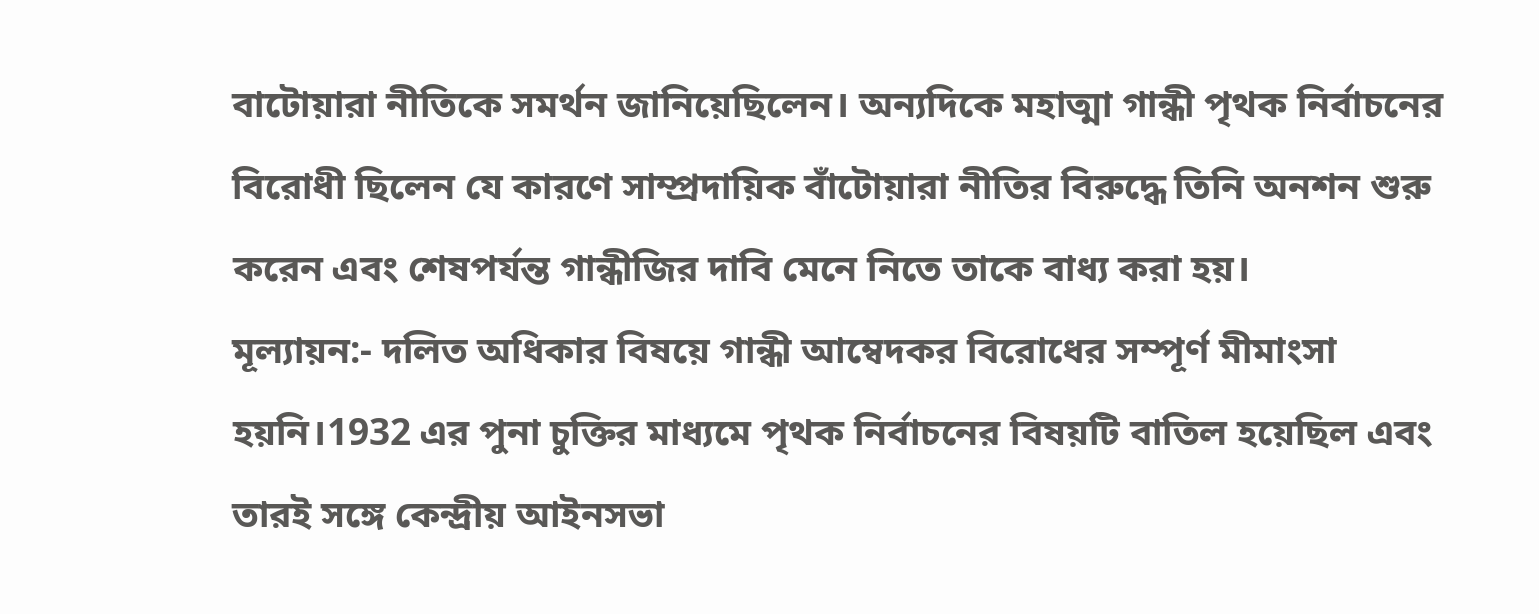বাটোয়ারা নীতিকে সমর্থন জানিয়েছিলেন। অন্যদিকে মহাত্মা গান্ধী পৃথক নির্বাচনের বিরোধী ছিলেন যে কারণে সাম্প্রদায়িক বাঁটোয়ারা নীতির বিরুদ্ধে তিনি অনশন শুরু করেন এবং শেষপর্যন্ত গান্ধীজির দাবি মেনে নিতে তাকে বাধ্য করা হয়।
মূল্যায়ন:- দলিত অধিকার বিষয়ে গান্ধী আম্বেদকর বিরোধের সম্পূর্ণ মীমাংসা হয়নি।1932 এর পুনা চুক্তির মাধ্যমে পৃথক নির্বাচনের বিষয়টি বাতিল হয়েছিল এবং তারই সঙ্গে কেন্দ্রীয় আইনসভা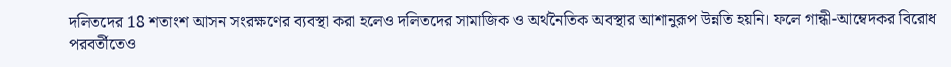দলিতদের 18 শতাংশ আসন সংরক্ষণের ব্যবস্থা করা হলেও দলিতদের সামাজিক ও অর্থনৈতিক অবস্থার আশানুরূপ উন্নতি হয়নি। ফলে গান্ধী-আম্বেদকর বিরোধ পরবর্তীতেও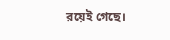রয়েই গেছে।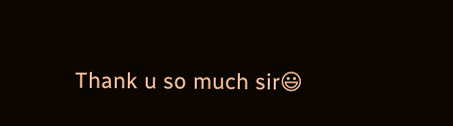Thank u so much sir😃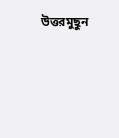উত্তরমুছুন